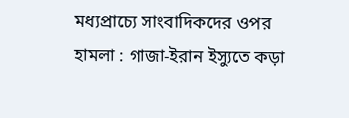মধ্যপ্রাচ্যে সাংবাদিকদের ওপর হামলা : গাজা-ইরান ইস্যুতে কড়া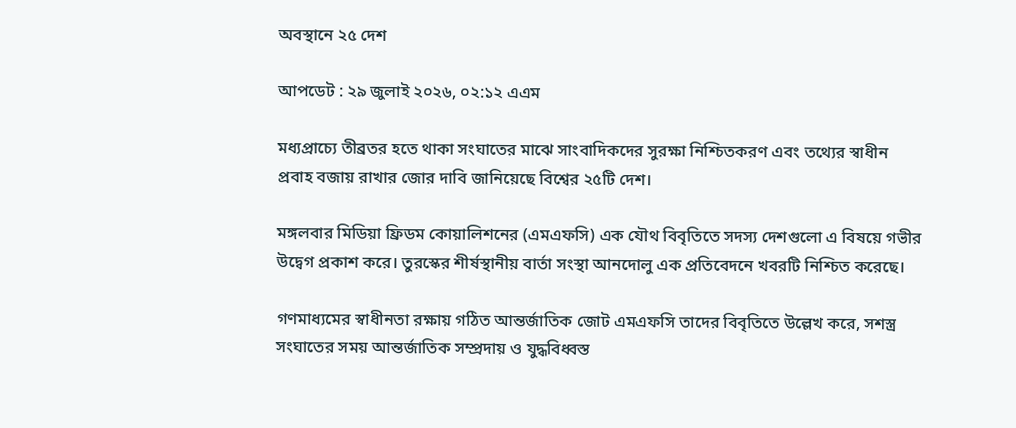অবস্থানে ২৫ দেশ

আপডেট : ২৯ জুলাই ২০২৬, ০২:১২ এএম

মধ্যপ্রাচ্যে তীব্রতর হতে থাকা সংঘাতের মাঝে সাংবাদিকদের সুরক্ষা নিশ্চিতকরণ এবং তথ্যের স্বাধীন প্রবাহ বজায় রাখার জোর দাবি জানিয়েছে বিশ্বের ২৫টি দেশ।

মঙ্গলবার মিডিয়া ফ্রিডম কোয়ালিশনের (এমএফসি) এক যৌথ বিবৃতিতে সদস্য দেশগুলো এ বিষয়ে গভীর উদ্বেগ প্রকাশ করে। তুরস্কের শীর্ষস্থানীয় বার্তা সংস্থা আনদোলু এক প্রতিবেদনে খবরটি নিশ্চিত করেছে।

গণমাধ্যমের স্বাধীনতা রক্ষায় গঠিত আন্তর্জাতিক জোট এমএফসি তাদের বিবৃতিতে উল্লেখ করে, সশস্ত্র সংঘাতের সময় আন্তর্জাতিক সম্প্রদায় ও যুদ্ধবিধ্বস্ত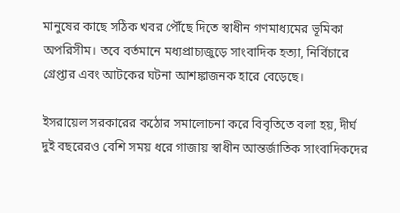মানুষের কাছে সঠিক খবর পৌঁছে দিতে স্বাধীন গণমাধ্যমের ভূমিকা অপরিসীম। তবে বর্তমানে মধ্যপ্রাচ্যজুড়ে সাংবাদিক হত্যা, নির্বিচারে গ্রেপ্তার এবং আটকের ঘটনা আশঙ্কাজনক হারে বেড়েছে।

ইসরায়েল সরকারের কঠোর সমালোচনা করে বিবৃতিতে বলা হয়, দীর্ঘ দুই বছরেরও বেশি সময় ধরে গাজায় স্বাধীন আন্তর্জাতিক সাংবাদিকদের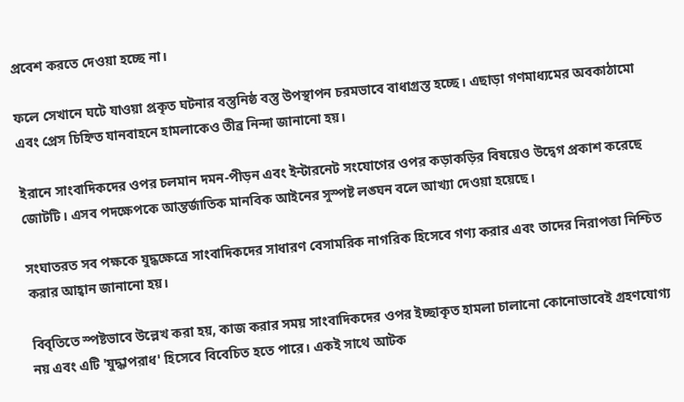প্রবেশ করতে দেওয়া হচ্ছে না।

ফলে সেখানে ঘটে যাওয়া প্রকৃত ঘটনার বস্তুনিষ্ঠ বস্তু উপস্থাপন চরমভাবে বাধাগ্রস্ত হচ্ছে। এছাড়া গণমাধ্যমের অবকাঠামো এবং প্রেস চিহ্নিত যানবাহনে হামলাকেও তীব্র নিন্দা জানানো হয়।

ইরানে সাংবাদিকদের ওপর চলমান দমন-পীড়ন এবং ইন্টারনেট সংযোগের ওপর কড়াকড়ির বিষয়েও উদ্বেগ প্রকাশ করেছে জোটটি। এসব পদক্ষেপকে আন্তর্জাতিক মানবিক আইনের সুস্পষ্ট লঙ্ঘন বলে আখ্যা দেওয়া হয়েছে।

সংঘাতরত সব পক্ষকে যুদ্ধক্ষেত্রে সাংবাদিকদের সাধারণ বেসামরিক নাগরিক হিসেবে গণ্য করার এবং তাদের নিরাপত্তা নিশ্চিত করার আহ্বান জানানো হয়।

বিবৃতিতে স্পষ্টভাবে উল্লেখ করা হয়, কাজ করার সময় সাংবাদিকদের ওপর ইচ্ছাকৃত হামলা চালানো কোনোভাবেই গ্রহণযোগ্য নয় এবং এটি 'যুদ্ধাপরাধ' হিসেবে বিবেচিত হতে পারে। একই সাথে আটক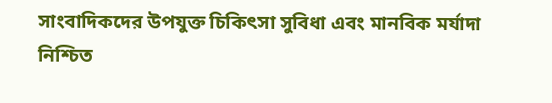সাংবাদিকদের উপযুক্ত চিকিৎসা সুবিধা এবং মানবিক মর্যাদা নিশ্চিত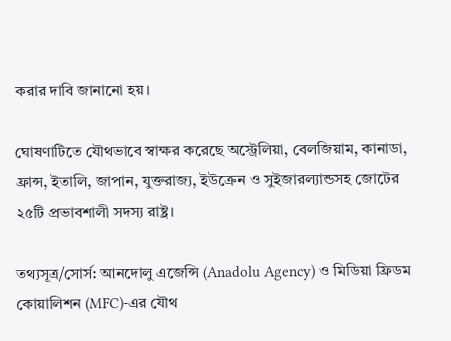করার দাবি জানানো হয়।

ঘোষণাটিতে যৌথভাবে স্বাক্ষর করেছে অস্ট্রেলিয়া, বেলজিয়াম, কানাডা, ফ্রান্স, ইতালি, জাপান, যুক্তরাজ্য, ইউক্রেন ও সুইজারল্যান্ডসহ জোটের ২৫টি প্রভাবশালী সদস্য রাষ্ট্র।

তথ্যসূত্র/সোর্স: আনদোলু এজেন্সি (Anadolu Agency) ও মিডিয়া ফ্রিডম কোয়ালিশন (MFC)-এর যৌথ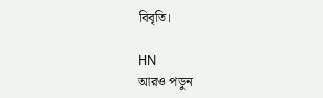বিবৃতি।

HN
আরও পড়ুন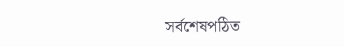সর্বশেষপঠিত